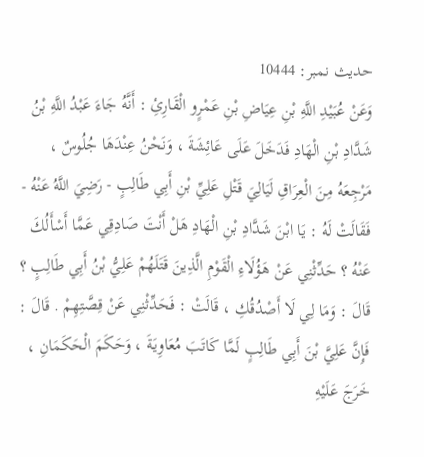حدیث نمبر: 10444
وَعَنْ عُبَيْدِ اللَّهِ بْنِ عِيَاضِ بْنِ عَمْرٍو الْقَارِئِ : أَنَّهُ جَاءَ عَبْدُ اللَّهِ بْنُ شَدَّادِ بْنِ الْهَادِ فَدَخَلَ عَلَى عَائِشَةَ ، وَنَحْنُ عِنْدَهَا جُلُوسٌ ، مَرْجِعَهُ مِنَ الْعِرَاقِ لَيَالِيَ قَتْلِ عَلِيِّ بْنِ أَبِي طَالِبٍ - رَضِيَ اللَّهُ عَنْهُ - فَقَالَتْ لَهُ : يَا ابْنَ شَدَّادِ بْنِ الْهَادِ هَلْ أَنْتَ صَادِقِي عَمَّا أَسْأَلُكَ عَنْهُ ؟ حَدِّثْنِي عَنْ هَؤُلَاءِ الْقَوْمِ الَّذِينَ قَتَلَهُمْ عَلِيُّ بْنُ أَبِي طَالِبٍ ؟ قَالَ : وَمَا لِي لَا أَصْدُقُكِ ، قَالَتْ : فَحَدِّثْنِي عَنْ قِصَّتِهِمْ . قَالَ : فَإِنَّ عَلِيَّ بْنَ أَبِي طَالِبٍ لَمَّا كَاتَبَ مُعَاوِيَةَ ، وَحَكَمَ الْحَكَمَانِ ، خَرَجَ عَلَيْهِ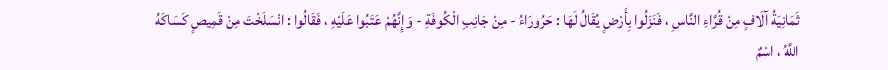ثَمَانِيَةُ آلَافٍ مِنْ قُرَّاءِ النَّاسِ ، فَنَزَلُوا بِأَرْضٍ يُقَالُ لَهَا : حَرُورَاءُ - مِنْ جَانِبِ الْكُوفَةِ - وَإِنَّهُمْ عَتَبُوا عَلَيْهِ ، فَقَالُوا : انْسَلَخْتَ مِنْ قَمِيصٍ كَسَاكَهُ اللَّهُ ، اسْمٌ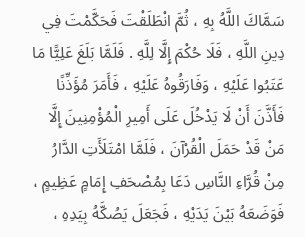سَمَّاكَ اللَّهُ بِهِ ، ثُمَّ انْطَلَقْتَ فَحَكَّمْتَ فِي دِينِ اللَّهِ ، فَلَا حُكْمَ إِلَّا لِلَّهِ . فَلَمَّا بَلَغَ عَلِيًّا مَا عَتَبُوا عَلَيْهِ ، وَفَارَقُوهُ عَلَيْهِ ، فَأَمَرَ مُؤَذِّنًا فَأَذَّنَ أَنْ لَا يَدْخُلَ عَلَى أَمِيرِ الْمُؤْمِنِينَ إِلَّا مَنْ قَدْ حَمَلَ الْقُرْآنَ ، فَلَمَّا امْتَلَأَتِ الدَّارُ مِنْ قُرَّاءِ النَّاسِ دَعَا بِمُصْحَفِ إِمَامٍ عَظِيمٍ ، فَوَضَعَهُ بَيْنَ يَدَيْهِ ، فَجَعَلَ يَصُكَّهُ بِيَدِهِ ،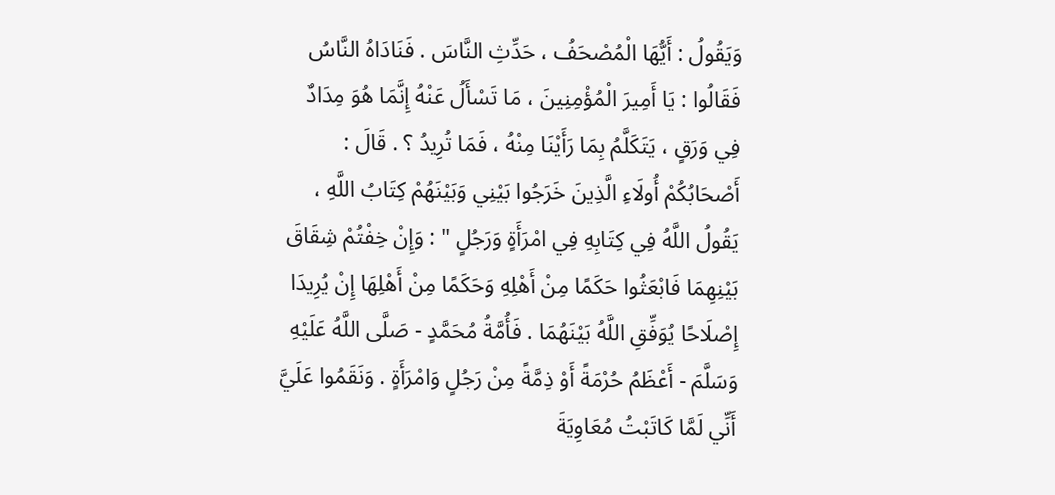وَيَقُولُ : أَيُّهَا الْمُصْحَفُ ، حَدِّثِ النَّاسَ . فَنَادَاهُ النَّاسُ فَقَالُوا : يَا أَمِيرَ الْمُؤْمِنِينَ ، مَا تَسْأَلُ عَنْهُ إِنَّمَا هُوَ مِدَادٌ فِي وَرَقٍ ، يَتَكَلَّمُ بِمَا رَأَيْنَا مِنْهُ ، فَمَا تُرِيدُ ؟ . قَالَ : أَصْحَابُكُمْ أُولَاءِ الَّذِينَ خَرَجُوا بَيْنِي وَبَيْنَهُمْ كِتَابُ اللَّهِ ، يَقُولُ اللَّهُ فِي كِتَابِهِ فِي امْرَأَةٍ وَرَجُلٍ " : وَإِنْ خِفْتُمْ شِقَاقَ بَيْنِهِمَا فَابْعَثُوا حَكَمًا مِنْ أَهْلِهِ وَحَكَمًا مِنْ أَهْلِهَا إِنْ يُرِيدَا إِصْلَاحًا يُوَفِّقِ اللَّهُ بَيْنَهُمَا . فَأُمَّةُ مُحَمَّدٍ - صَلَّى اللَّهُ عَلَيْهِ وَسَلَّمَ - أَعْظَمُ حُرْمَةً أَوْ ذِمَّةً مِنْ رَجُلٍ وَامْرَأَةٍ . وَنَقَمُوا عَلَيَّ أَنِّي لَمَّا كَاتَبْتُ مُعَاوِيَةَ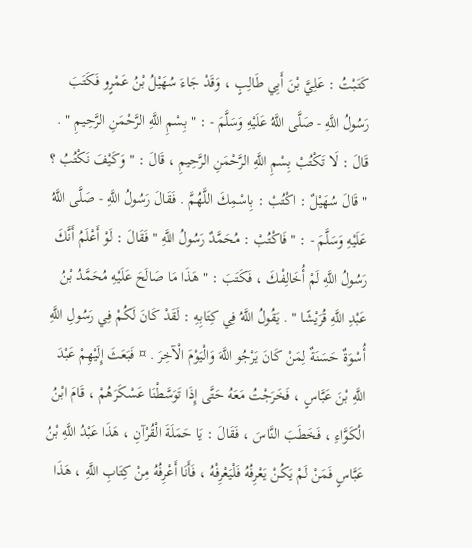كَتَبْتُ : عَلِيَّ بْنَ أَبِي طَالِبٍ ، وَقَدْ جَاءَ سُهَيْلُ بْنُ عَمْرٍو فَكَتَبَ رَسُولُ اللَّهِ - صَلَّى اللَّهُ عَلَيْهِ وَسَلَّمَ - : " بِسْمِ اللَّهِ الرَّحْمَنِ الرَّحِيمِ " . قَالَ : لَا تَكْتُبْ بِسْمِ اللَّهِ الرَّحْمَنِ الرَّحِيمِ ، قَالَ : " وَكَيْفَ نَكْتُبُ ؟ " قَالَ سُهَيْلٌ : اكْتُبْ : بِاسْمِكَ اللَّهُمَّ . فَقَالَ رَسُولُ اللَّهِ - صَلَّى اللَّهُ عَلَيْهِ وَسَلَّمَ - : " فَاكْتُبْ : مُحَمَّدٌ رَسُولُ اللَّهِ " فَقَالَ : لَوْ أَعْلَمُ أَنَّكَ رَسُولُ اللَّهِ لَمْ أُخَالِفْكَ ، فَكَتَبَ : " هَذَا مَا صَالَحَ عَلَيْهِ مُحَمَّدُ بْنُ عَبْدِ اللَّهِ قُرَيْشًا " . يَقُولُ اللَّهُ فِي كِتَابِهِ : لَقَدْ كَانَ لَكُمْ فِي رَسُولِ اللَّهِ أُسْوَةٌ حَسَنَةٌ لِمَنْ كَانَ يَرْجُو اللَّهَ وَالْيَوْمَ الْآخِرَ . ¤ فَبَعَثَ إِلَيْهِمْ عَبْدَ اللَّهِ بْنَ عَبَّاسٍ ، فَخَرَجْتُ مَعَهُ حَتَّى إِذَا تَوَسَّطْنَا عَسْكَرَهُمْ ، قَامَ ابْنُ الْكَوَّاءِ ، فَخَطَبَ النَّاسَ ، فَقَالَ : يَا حَمَلَةَ الْقُرْآنِ ، هَذَا عَبْدُ اللَّهِ بْنُ عَبَّاسٍ فَمَنْ لَمْ يَكُنْ يَعْرِفُهُ فَلْيَعْرِفْهُ ، فَأَنَا أَعْرِفُهُ مِنْ كِتَابِ اللَّهِ ، هَذَا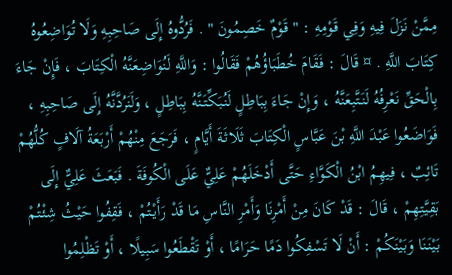مِمَّنْ نَزَلَ فِيهِ وَفِي قَوْمِهِ : " قَوْمٌ خَصِمُونَ " . فَرُدُّوهُ إِلَى صَاحِبِهِ وَلَا تُوَاضِعُوهُ كِتَابَ اللَّهِ . ¤ قَالَ : فَقَامَ خُطَبَاؤُهُمْ فَقَالُوا : وَاللَّهِ لَنُوَاضِعَنَّهُ الْكِتَابَ ، فَإِنْ جَاءَ بِالْحَقِّ نَعْرِفُهُ لَنَتَّبِعَنَّهُ ، وَإِنْ جَاءَ بِبَاطِلٍ لَنُبَكِّتَنَّهُ بِبَاطِلٍ ، وَلَنَرُدَّنَّهُ إِلَى صَاحِبِهِ ، فَوَاضَعُوا عَبْدَ اللَّهِ بْنَ عَبَّاسٍ الْكِتَابَ ثَلَاثَةَ أَيَّامٍ ، فَرَجَعَ مِنْهُمْ أَرْبَعَةُ آلَافٍ كُلُّهُمْ تَائِبٌ ، فِيهِمُ ابْنُ الْكَوَّاءِ حَتَّى أَدْخَلَهُمْ عَلِيٌّ عَلَى الْكُوفَةَ . فَبَعَثَ عَلِيٌّ إِلَى بَقِيَّتِهِمْ ، قَالَ : قَدْ كَانَ مِنْ أَمْرِنَا وَأَمْرِ النَّاسِ مَا قَدْ رَأَيْتُمْ ، فَقِفُوا حَيْثُ شِئْتُمْ بَيْنَنَا وَبَيْنَكُمْ : أَنْ لَا تَسْفِكُوا دَمًا حَرَامًا ، أَوْ تَقْطَعُوا سَبِيلًا ، أَوْ تَظْلِمُوا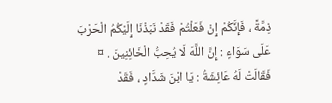ذِمَّةً ، فَإِنَّكُمْ إِنْ فَعَلْتُمْ فَقَدْ نَبَذْنَا إِلَيْكُمُ الْحَرْبَ عَلَى سَوَاءٍ : إِنَّ اللَّهَ لَا يُحِبُّ الْخَائِنِينَ . ¤ فَقَالَتْ لَهُ عَائِشَةُ : يَا ابْنَ شَدَّادٍ ، فَقَدْ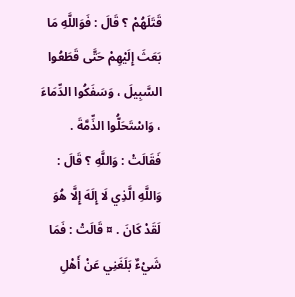قَتَلَهُمْ ؟ قَالَ : فَوَاللَّهِ مَا بَعَثَ إِلَيْهِمْ حَتَّى قَطَعُوا السَّبِيلَ ، وَسَفَكُوا الدِّمَاءَ ، وَاسْتَحَلُّوا الذِّمَّةَ . فَقَالَتْ : وَاللَّهِ ؟ قَالَ : وَاللَّهِ الَّذِي لَا إِلَهَ إِلَّا هُوَ لَقَدْ كَانَ . ¤ قَالَتْ : فَمَا شَيْءٌ بَلَغَنِي عَنْ أَهْلِ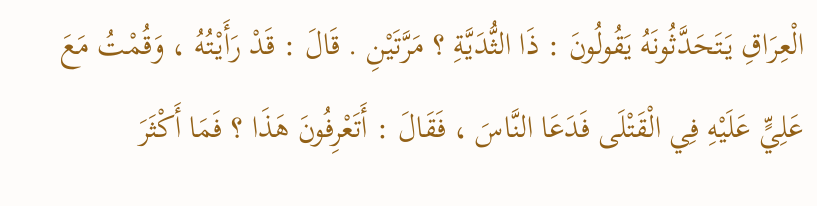الْعِرَاقِ يَتَحَدَّثُونَهُ يَقُولُونَ : ذَا الثُّدَيَّةِ ؟ مَرَّتَيْنِ . قَالَ : قَدْ رَأَيْتُهُ ، وَقُمْتُ مَعَ عَلِيٍّ عَلَيْهِ فِي الْقَتْلَى فَدَعَا النَّاسَ ، فَقَالَ : أَتَعْرِفُونَ هَذَا ؟ فَمَا أَكْثَرَ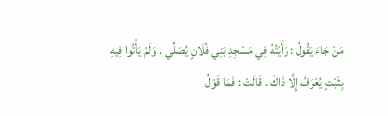مَنْ جَاءَ يَقُولُ : رَأَيْتُهُ فِي مَسْجِدِ بَنِي فُلَانٍ يُصَلِّي . وَلَمْ يَأْتُوا فِيهِ بِثَبْتٍ يُعْرَفُ إِلَّا ذَاكَ . قَالَتْ : فَمَا قَوْلُ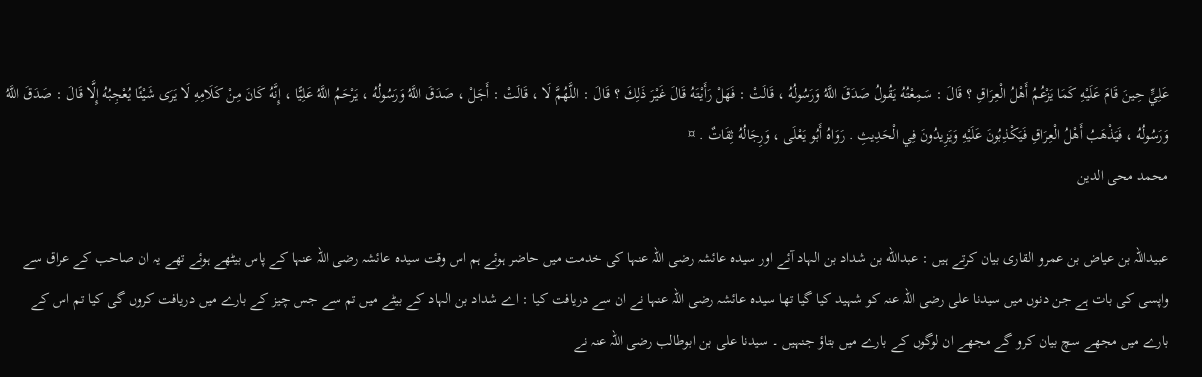عَلِيٍّ حِينَ قَامَ عَلَيْهِ كَمَا يَزْعُمُ أَهْلُ الْعِرَاقِ ؟ قَالَ : سَمِعْتُهُ يَقُولُ صَدَقَ اللَّهُ وَرَسُولُهُ ، قَالَتْ : فَهَلْ رَأَيْتَهُ قَالَ غَيْرَ ذَلِكَ ؟ قَالَ : اللَّهُمَّ لَا ، قَالَتْ : أَجَلْ ، صَدَقَ اللَّهُ وَرَسُولُهُ ، يَرْحَمُ اللَّهُ عَلِيًّا ، إِنَّهُ كَانَ مِنْ كَلَامِهِ لَا يَرَى شَيْئًا يُعْجِبُهُ إِلَّا قَالَ : صَدَقَ اللَّهُ وَرَسُولُهُ ، فَيَذْهَبُ أَهْلُ الْعِرَاقِ فَيَكْذِبُونَ عَلَيْهِ وَيَزِيدُونَ فِي الْحَدِيثِ . رَوَاهُ أَبُو يَعْلَى ، وَرِجَالُهُ ثِقَاتٌ . ¤
محمد محی الدین

عبیداللہ بن عیاض بن عمرو القاری بیان کرتے ہیں : عبدالله بن شداد بن الہاد آئے اور سیدہ عائشہ رضی اللہ عنہا کی خدمت میں حاضر ہوئے ہم اس وقت سیدہ عائشہ رضی اللہ عنہا کے پاس بیٹھے ہوئے تھے یہ ان صاحب کے عراق سے واپسی کی بات ہے جن دنوں میں سیدنا علی رضی اللہ عنہ کو شہید کیا گیا تھا سیدہ عائشہ رضی اللہ عنہا نے ان سے دریافت کیا : اے شداد بن الہاد کے بیٹے میں تم سے جس چیز کے بارے میں دریافت کروں گی کیا تم اس کے بارے میں مجھے سچ بیان کرو گے مجھے ان لوگوں کے بارے میں بتاؤ جنہیں ۔ سیدنا علی بن ابوطالب رضی اللہ عنہ نے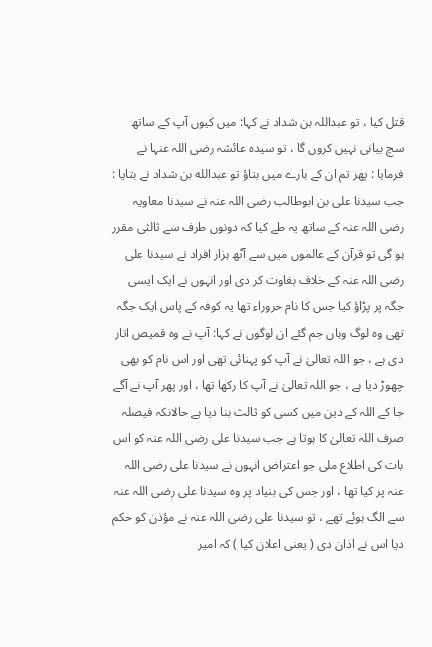قتل کیا ، تو عبداللہ بن شداد نے کہا: میں کیوں آپ کے ساتھ سچ بیانی نہیں کروں گا ، تو سیدہ عائشہ رضی اللہ عنہا نے فرمایا : پھر تم ان کے بارے میں بتاؤ تو عبدالله بن شداد نے بتایا : جب سیدنا علی بن ابوطالب رضی اللہ عنہ نے سیدنا معاویہ رضی اللہ عنہ کے ساتھ یہ طے کیا کہ دونوں طرف سے ثالثی مقرر ہو گی تو قرآن کے عالموں میں سے آٹھ ہزار افراد نے سیدنا علی رضی اللہ عنہ کے خلاف بغاوت کر دی اور انہوں نے ایک ایسی جگہ پر پڑاؤ کیا جس کا نام حروراء تھا یہ کوفہ کے پاس ایک جگہ تھی وہ لوگ وہاں جم گئے ان لوگوں نے کہا: آپ نے وہ قمیص اتار دی ہے ، جو اللہ تعالیٰ نے آپ کو پہنائی تھی اور اس نام کو بھی چھوڑ دیا ہے ، جو اللہ تعالیٰ نے آپ کا رکھا تھا ، اور پھر آپ نے آگے جا کے اللہ کے دین میں کسی کو ثالث بنا دیا ہے حالانکہ فیصلہ صرف اللہ تعالیٰ کا ہوتا ہے جب سیدنا علی رضی اللہ عنہ کو اس بات کی اطلاع ملی جو اعتراض انہوں نے سیدنا علی رضی اللہ عنہ پر کیا تھا ، اور جس کی بنیاد پر وہ سیدنا علی رضی اللہ عنہ سے الگ ہوئے تھے ، تو سیدنا علی رضی اللہ عنہ نے مؤذن کو حکم دیا اس نے اذان دی ( یعنی اعلان کیا ) کہ امیر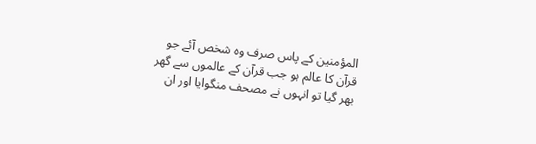المؤمنین کے پاس صرف وہ شخص آئے جو قرآن کا عالم ہو جب قرآن کے عالموں سے گھر بھر گیا تو انہوں نے مصحف منگوایا اور ان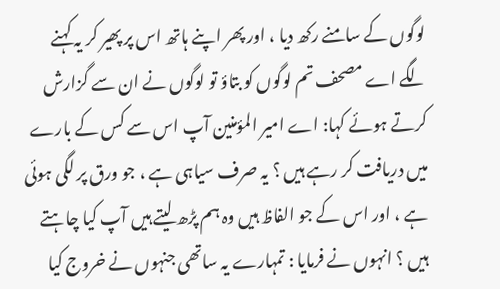لوگوں کے سامنے رکھ دیا ، اور پھر اپنے ہاتھ اس پر پھیر کر یہ کہنے لگے اے مصحف تم لوگوں کو بتاؤ تو لوگوں نے ان سے گزارش کرتے ہوئے کہا: اے امیر المؤمنین آپ اس سے کس کے بارے میں دریافت کر رہے ہیں ؟ یہ صرف سیاہی ہے ، جو ورق پر لگی ہوئی ہے ، اور اس کے جو الفاظ ہیں وہ ہم پڑھ لیتے ہیں آپ کیا چاہتے ہیں ؟ انہوں نے فرمایا : تمہارے یہ ساتھی جنہوں نے خروج کیا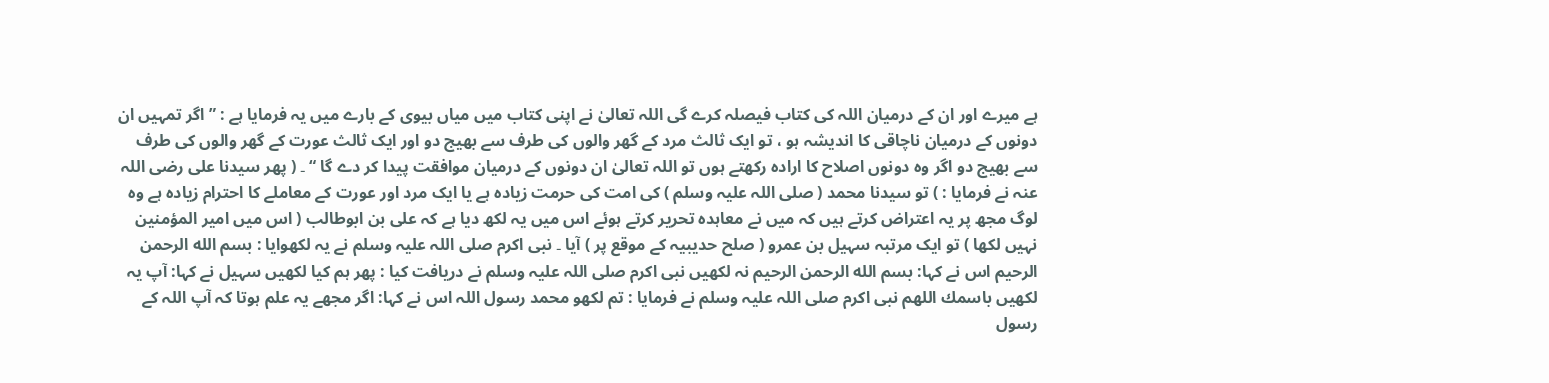ہے میرے اور ان کے درمیان اللہ کی کتاب فیصلہ کرے گی اللہ تعالیٰ نے اپنی کتاب میں میاں بیوی کے بارے میں یہ فرمایا ہے : ” اگر تمہیں ان دونوں کے درمیان ناچاقی کا اندیشہ ہو ، تو ایک ثالث مرد کے گھر والوں کی طرف سے بھیج دو اور ایک ثالث عورت کے گھر والوں کی طرف سے بھیج دو اگر وہ دونوں اصلاح کا ارادہ رکھتے ہوں تو اللہ تعالیٰ ان دونوں کے درمیان موافقت پیدا کر دے گا “ ۔ ( پھر سیدنا علی رضی اللہ عنہ نے فرمایا : ) تو سیدنا محمد ( صلی اللہ علیہ وسلم ) کی امت کی حرمت زیادہ ہے یا ایک مرد اور عورت کے معاملے کا احترام زیادہ ہے وہ لوگ مجھ پر یہ اعتراض کرتے ہیں کہ میں نے معاہدہ تحریر کرتے ہوئے اس میں یہ لکھ دیا ہے کہ علی بن ابوطالب ( اس میں امیر المؤمنین نہیں لکھا ) تو ایک مرتبہ سہیل بن عمرو ( صلح حدیبیہ کے موقع پر ) آیا ۔ نبی اکرم صلی اللہ علیہ وسلم نے یہ لکھوایا : بسم الله الرحمن الرحیم اس نے کہا: بسم الله الرحمن الرحیم نہ لکھیں نبی اکرم صلی اللہ علیہ وسلم نے دریافت کیا : پھر ہم کیا لکھیں سہیل نے کہا: آپ یہ لکھیں باسمك اللهم نبی اکرم صلی اللہ علیہ وسلم نے فرمایا : تم لکھو محمد رسول اللہ اس نے کہا: اگر مجھے یہ علم ہوتا کہ آپ اللہ کے رسول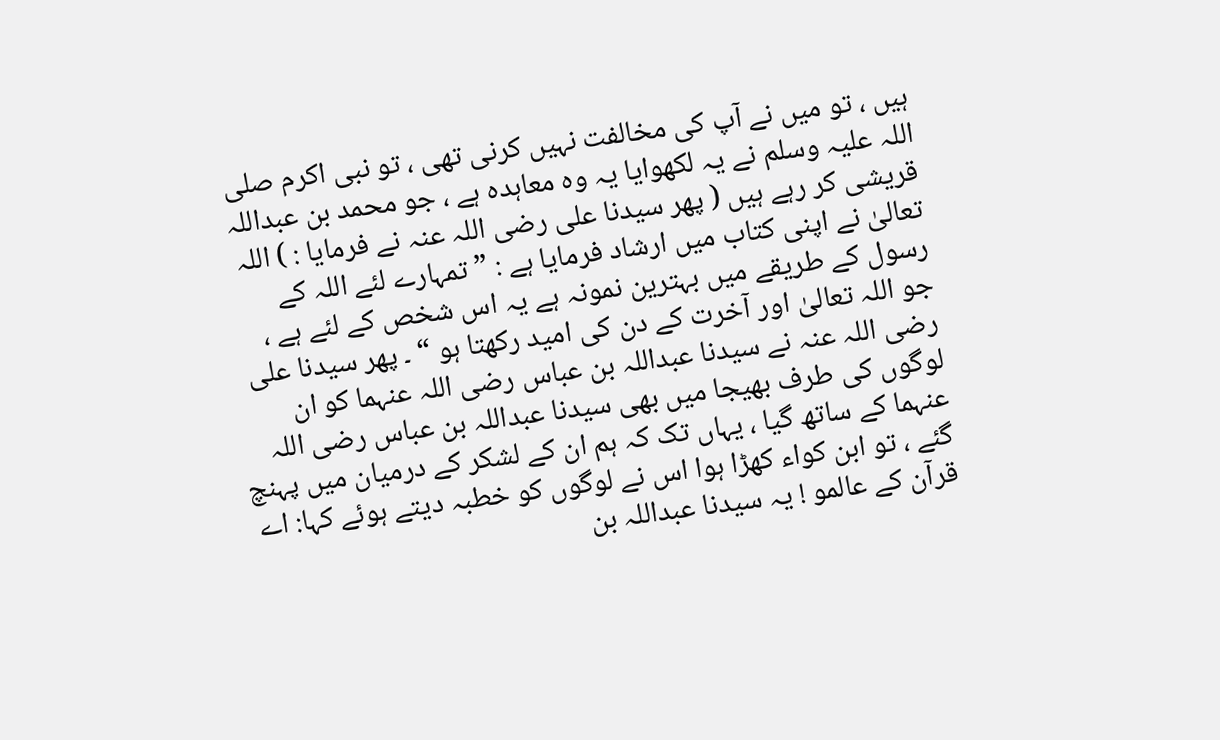ہیں ، تو میں نے آپ کی مخالفت نہیں کرنی تھی ، تو نبی اکرم صلی اللہ علیہ وسلم نے یہ لکھوایا یہ وہ معاہدہ ہے ، جو محمد بن عبداللہ قریشی کر رہے ہیں ( پھر سیدنا علی رضی اللہ عنہ نے فرمایا : ) اللہ تعالیٰ نے اپنی کتاب میں ارشاد فرمایا ہے : ” تمہارے لئے اللہ کے رسول کے طریقے میں بہترین نمونہ ہے یہ اس شخص کے لئے ہے ، جو اللہ تعالیٰ اور آخرت کے دن کی امید رکھتا ہو “ ۔ پھر سیدنا علی رضی اللہ عنہ نے سیدنا عبداللہ بن عباس رضی اللہ عنہما کو ان لوگوں کی طرف بھیجا میں بھی سیدنا عبداللہ بن عباس رضی اللہ عنہما کے ساتھ گیا ، یہاں تک کہ ہم ان کے لشکر کے درمیان میں پہنچ گئے ، تو ابن کواء کھڑا ہوا اس نے لوگوں کو خطبہ دیتے ہوئے کہا: اے قرآن کے عالمو ! یہ سیدنا عبداللہ بن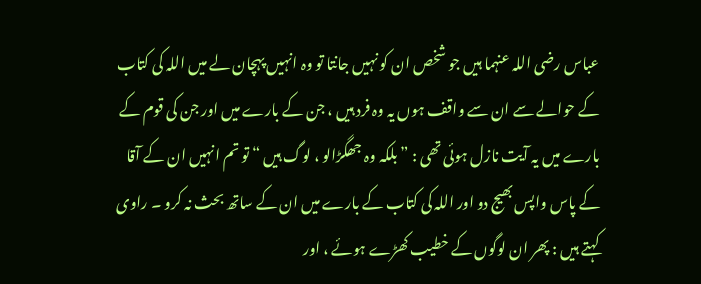عباس رضی اللہ عنہما ہیں جو شخص ان کو نہیں جانتا تو وہ انہیں پہچان لے میں اللہ کی کتاب کے حوالے سے ان سے واقف ہوں یہ وہ فرد ہیں ، جن کے بارے میں اور جن کی قوم کے بارے میں یہ آیت نازل ہوئی تھی : ” بلکہ وہ جھگڑالو ، لوگ ہیں “ تو تم انہیں ان کے آقا کے پاس واپس بھیج دو اور اللہ کی کتاب کے بارے میں ان کے ساتھ بحث نہ کرو ۔ راوی کہتے ہیں : پھر ان لوگوں کے خطیب کھڑے ہوئے ، اور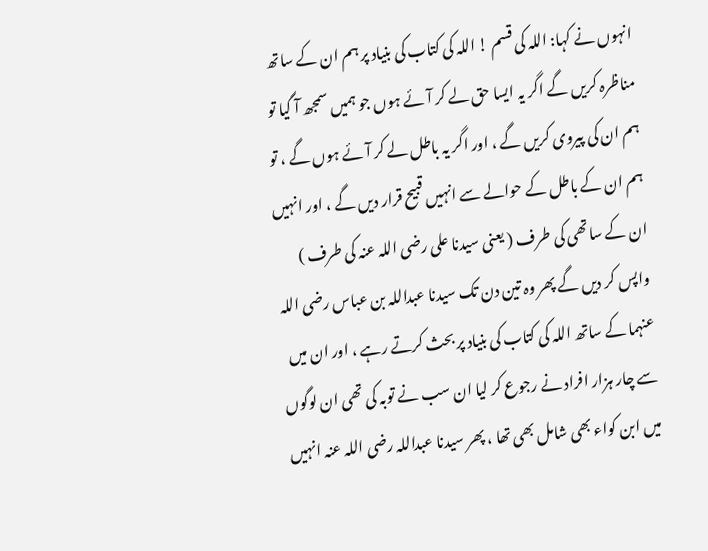انہوں نے کہا: اللہ کی قسم ! اللہ کی کتاب کی بنیاد پر ہم ان کے ساتھ مناظرہ کریں گے اگر یہ ایسا حق لے کر آئے ہوں جو ہمیں سمجھ آ گیا تو ہم ان کی پیروی کریں گے ، اور اگر یہ باطل لے کر آئے ہوں گے ، تو ہم ان کے باطل کے حوالے سے انہیں قبیح قرار دیں گے ، اور انہیں ان کے ساتھی کی طرف ( یعنی سیدنا علی رضی اللہ عنہ کی طرف ) واپس کر دیں گے پھر وہ تین دن تک سیدنا عبداللہ بن عباس رضی اللہ عنہما کے ساتھ اللہ کی کتاب کی بنیاد پر بحث کرتے رہے ، اور ان میں سے چار ہزار افراد نے رجوع کر لیا ان سب نے توبہ کی تھی ان لوگوں میں ابن کواء بھی شامل بھی تھا ، پھر سیدنا عبداللہ رضی اللہ عنہ انہیں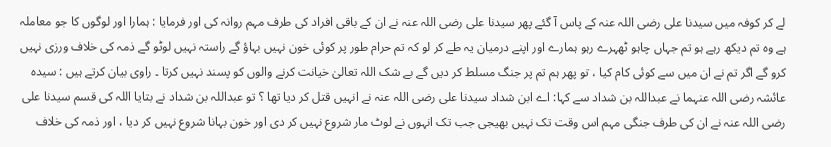لے کر کوفہ میں سیدنا علی رضی اللہ عنہ کے پاس آ گئے پھر سیدنا علی رضی اللہ عنہ نے ان کے باقی افراد کی طرف مہم روانہ کی اور فرمایا : ہمارا اور لوگوں کا جو معاملہ ہے وہ تم دیکھ رہے ہو تم جہاں چاہو ٹھہرے رہو ہمارے اور اپنے درمیان یہ طے کر لو کہ تم حرام طور پر کوئی خون نہیں بہاؤ گے راستہ نہیں لوٹو گے ذمہ کی خلاف ورزی نہیں کرو گے اگر تم نے ان میں سے کوئی کام کیا ، تو پھر ہم تم پر جنگ مسلط کر دیں گے بے شک اللہ تعالیٰ خیانت کرنے والوں کو پسند نہیں کرتا ۔ راوی بیان کرتے ہیں : سیدہ عائشہ رضی اللہ عنہما نے عبداللہ بن شداد سے کہا: اے ابن شداد سیدنا علی رضی اللہ عنہ نے انہیں قتل کر دیا تھا ؟ تو عبداللہ بن شداد نے بتایا اللہ کی قسم سیدنا علی رضی اللہ عنہ نے ان کی طرف جنگی مہم اس وقت تک نہیں بھیجی جب تک انہوں نے لوٹ مار شروع نہیں کر دی اور خون بہانا شروع نہیں کر دیا ، اور ذمہ کی خلاف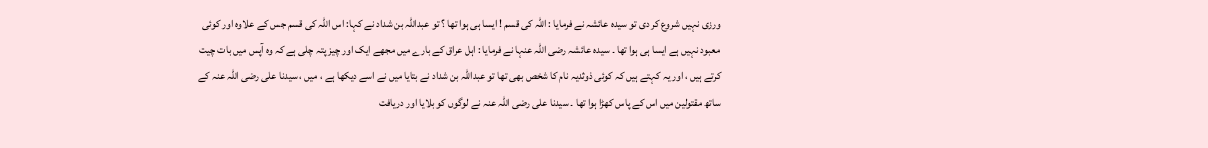ورزی نہیں شروع کر دی تو سیدہ عائشہ نے فرمایا : اللہ کی قسم ! ایسا ہی ہوا تھا ؟ تو عبداللہ بن شداد نے کہا: اس اللہ کی قسم جس کے علاوہ اور کوئی معبود نہیں ہے ایسا ہی ہوا تھا ۔ سیدہ عائشہ رضی اللہ عنہا نے فرمایا : اہل عراق کے بارے میں مجھے ایک اور چیز پتہ چلی ہے کہ وہ آپس میں بات چیت کرتے ہیں ، اور یہ کہتے ہیں کہ کوئی ذوثدیہ نام کا شخص بھی تھا تو عبداللہ بن شداد نے بتایا میں نے اسے دیکھا ہے ، میں ، سیدنا علی رضی اللہ عنہ کے ساتھ مقتولین میں اس کے پاس کھڑا ہوا تھا ۔ سیدنا علی رضی اللہ عنہ نے لوگوں کو بلایا اور دریافت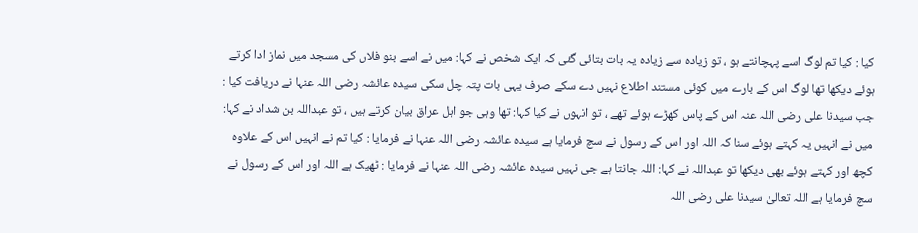کیا : کیا تم لوگ اسے پہچانتے ہو ، تو زیادہ سے زیادہ یہ بات بتائی گئی کہ ایک شخص نے کہا: میں نے اسے بنو فلاں کی مسجد میں نماز ادا کرتے ہوئے دیکھا تھا لوگ اس کے بارے میں کوئی مستند اطلاع نہیں دے سکے صرف یہی بات پتہ چل سکی سیدہ عائشہ رضی اللہ عنہا نے دریافت کیا : جب سیدنا علی رضی اللہ عنہ اس کے پاس کھڑے ہوئے تھے ، تو انہوں نے کیا کہا: تھا وہی جو اہل عراق بیان کرتے ہیں ، تو عبداللہ بن شداد نے کہا: میں نے انہیں یہ کہتے ہوئے سنا کہ اللہ اور اس کے رسول نے سچ فرمایا ہے سیدہ عائشہ رضی اللہ عنہا نے فرمایا : کیا تم نے انہیں اس کے علاوہ کچھ اور کہتے ہوئے بھی دیکھا تو عبداللہ نے کہا: اللہ جانتا ہے جی نہیں سیدہ عائشہ رضی اللہ عنہا نے فرمایا : ٹھیک ہے اللہ اور اس کے رسول نے سچ فرمایا ہے اللہ تعالیٰ سیدنا علی رضی اللہ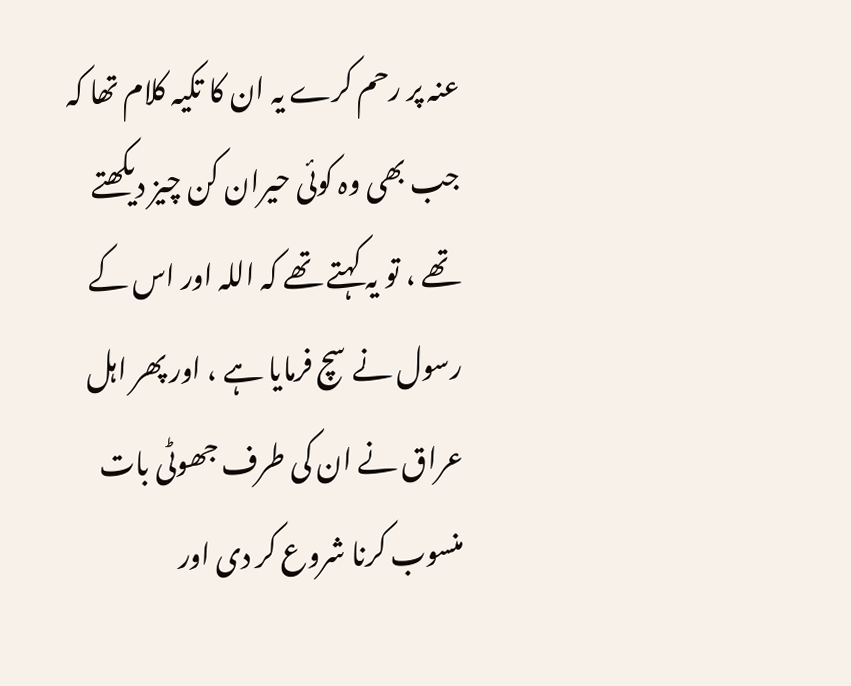عنہ پر رحم کرے یہ ان کا تکیہ کلام تھا کہ جب بھی وہ کوئی حیران کن چیز دیکھتے تھے ، تو یہ کہتے تھے کہ اللہ اور اس کے رسول نے سچ فرمایا ہے ، اور پھر اہل عراق نے ان کی طرف جھوٹی بات منسوب کرنا شروع کر دی اور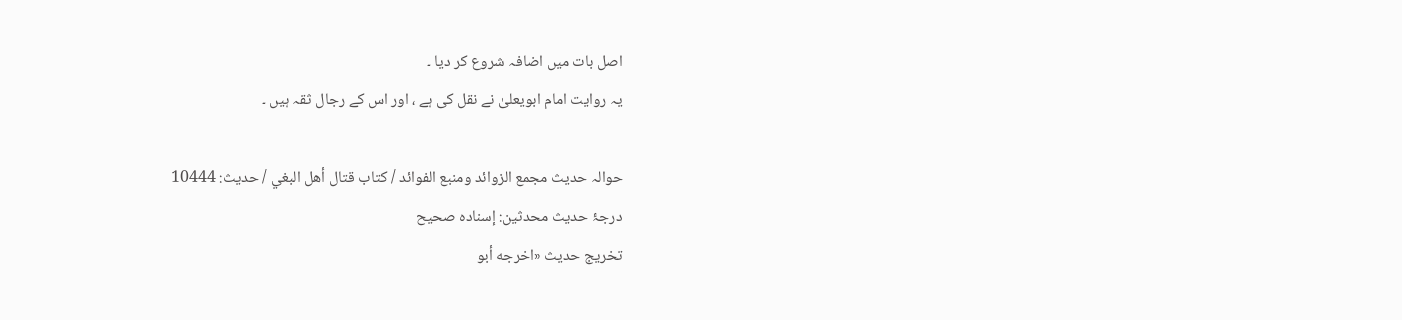اصل بات میں اضافہ شروع کر دیا ۔
یہ روایت امام ابویعلیٰ نے نقل کی ہے ، اور اس کے رجال ثقہ ہیں ۔

حوالہ حدیث مجمع الزوائد ومنبع الفوائد / كتاب قتال أهل البغي / حدیث: 10444
درجۂ حدیث محدثین: إسنادہ صحیح
تخریج حدیث «اخرجه أبو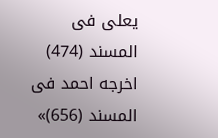يعلى فى المسند (474) اخرجه احمد فى المسند (656)»